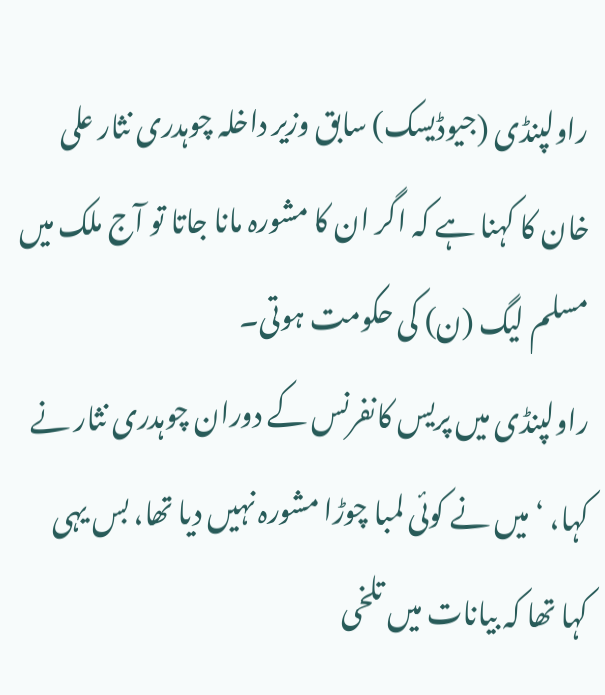راولپنڈی (جیوڈیسک) سابق وزیر داخلہ چوہدری نثار علی خان کا کہنا ہے کہ اگر ان کا مشورہ مانا جاتا تو آج ملک میں مسلم لیگ (ن) کی حکومت ہوتی۔
راولپنڈی میں پریس کانفرنس کے دوران چوہدری نثار نے کہا، ‘میں نے کوئی لمبا چوڑا مشورہ نہیں دیا تھا، بس یہی کہا تھا کہ بیانات میں تلخی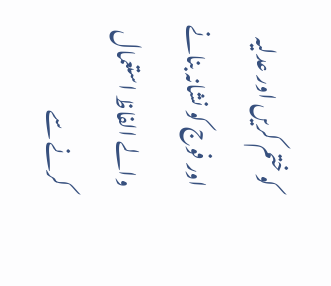کو ختم کریں اور عدلیہ اور فوج کو نشانہ بنانے والے الفاظ استعمال کرنے سے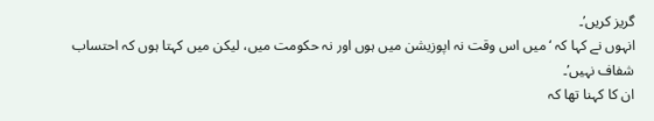گریز کریں’۔
انہوں نے کہا کہ ‘میں اس وقت نہ اپوزیشن میں ہوں اور نہ حکومت میں، لیکن میں کہتا ہوں کہ احتساب شفاف نہیں’۔
ان کا کہنا تھا کہ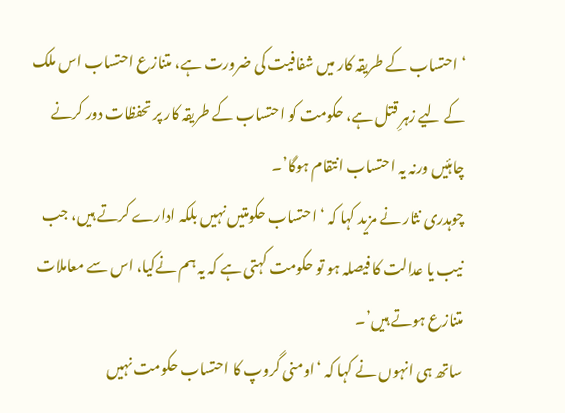‘احتساب کے طریقہ کار میں شفافیت کی ضرورت ہے، متنازع احتساب اس ملک کے لیے زہرِ قتل ہے، حکومت کو احتساب کے طریقہ کار پر تحفظات دور کرنے چاہئیں ورنہ یہ احتساب انتقام ہوگا’۔
چوہدری نثار نے مزید کہا کہ ‘احتساب حکومتیں نہیں بلکہ ادارے کرتے ہیں، جب نیب یا عدالت کا فیصلہ ہو تو حکومت کہتی ہے کہ یہ ہم نےکیا، اس سے معاملات متنازع ہوتے ہیں’۔
ساتھ ہی انہوں نے کہا کہ ‘اومنی گروپ کا احتساب حکومت نہیں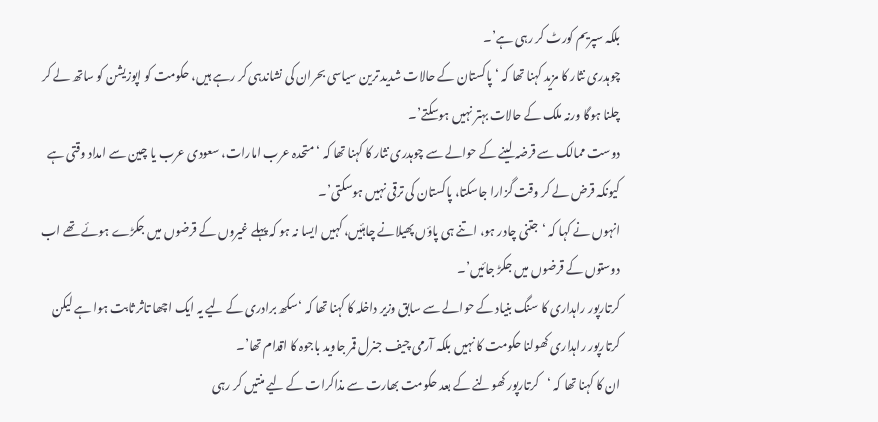بلکہ سپریم کورٹ کر رہی ہے’۔
چوہدری نثار کا مزید کہنا تھا کہ ‘پاکستان کے حالات شدید ترین سیاسی بحران کی نشاندہی کر رہے ہیں، حکومت کو اپوزیشن کو ساتھ لے کر چلنا ہوگا ورنہ ملک کے حالات بہتر نہیں ہوسکتے’۔
دوست ممالک سے قرضہ لینے کے حوالے سے چوہدری نثار کا کہنا تھا کہ ‘متحدہ عرب امارات، سعودی عرب یا چین سے امداد وقتی ہے کیونکہ قرض لے کر وقت گزارا جاسکتا، پاکستان کی ترقی نہیں ہوسکتی’۔
انہوں نے کہا کہ ‘جتنی چادر ہو، اتنے ہی پاؤں پھیلانے چاہئیں، کہیں ایسا نہ ہو کہ پہلے غیروں کے قرضوں میں جکڑے ہوئے تھے اب دوستوں کے قرضوں میں جکڑ جائیں’۔
کرتارپور راہداری کا سنگ بنیاد کے حوالے سے سابق وزیر داخلہ کا کہنا تھا کہ ‘سکھ برادری کے لیے یہ ایک اچھا تاثر ثابت ہوا ہے لیکن کرتارپور راہداری کھولنا حکومت کا نہیں بلکہ آرمی چیف جنرل قمر جاوید باجوہ کا اقدام تھا’۔
ان کا کہنا تھا کہ ‘کرتارپور کھولنے کے بعد حکومت بھارت سے مذاکرات کے لیے منتیں کر رہی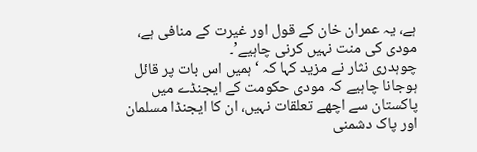ہے، یہ عمران خان کے قول اور غیرت کے منافی ہے، مودی کی منت نہیں کرنی چاہیے’۔
چوہدری نثار نے مزید کہا کہ ‘ہمیں اس بات پر قائل ہوجانا چاہیے کہ مودی حکومت کے ایجنڈے میں پاکستان سے اچھے تعلقات نہیں، ان کا ایجنڈا مسلمان اور پاک دشمنی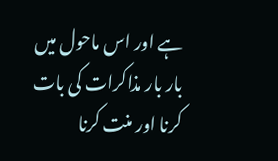ہے اور اس ماحول میں بار بار مذاکرات کی بات کرنا اور منت کرنا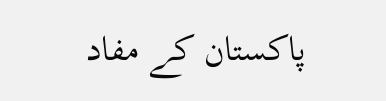پاکستان کے مفاد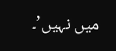میں نہیں’۔